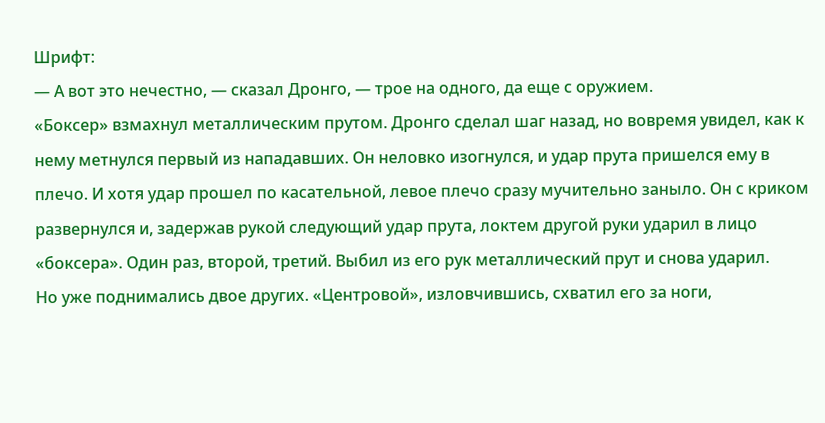Шрифт:
— А вот это нечестно, — сказал Дронго, — трое на одного, да еще с оружием.
«Боксер» взмахнул металлическим прутом. Дронго сделал шаг назад, но вовремя увидел, как к нему метнулся первый из нападавших. Он неловко изогнулся, и удар прута пришелся ему в плечо. И хотя удар прошел по касательной, левое плечо сразу мучительно заныло. Он с криком развернулся и, задержав рукой следующий удар прута, локтем другой руки ударил в лицо «боксера». Один раз, второй, третий. Выбил из его рук металлический прут и снова ударил.
Но уже поднимались двое других. «Центровой», изловчившись, схватил его за ноги,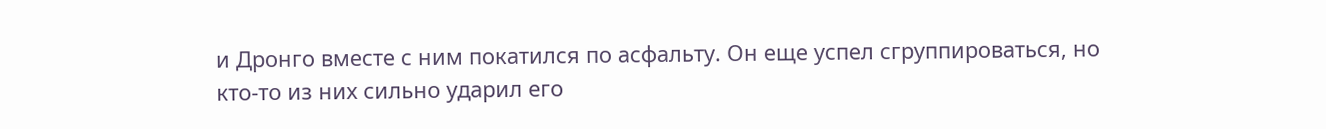и Дронго вместе с ним покатился по асфальту. Он еще успел сгруппироваться, но кто-то из них сильно ударил его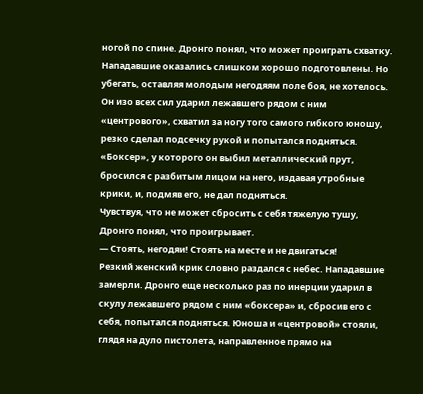ногой по спине. Дронго понял, что может проиграть схватку. Нападавшие оказались слишком хорошо подготовлены. Но убегать, оставляя молодым негодяям поле боя, не хотелось. Он изо всех сил ударил лежавшего рядом с ним «центрового», схватил за ногу того самого гибкого юношу, резко сделал подсечку рукой и попытался подняться.
«Боксер», у которого он выбил металлический прут, бросился с разбитым лицом на него, издавая утробные крики, и, подмяв его, не дал подняться.
Чувствуя, что не может сбросить с себя тяжелую тушу, Дронго понял, что проигрывает.
— Стоять, негодяи! Стоять на месте и не двигаться!
Резкий женский крик словно раздался с небес. Нападавшие замерли. Дронго еще несколько раз по инерции ударил в скулу лежавшего рядом с ним «боксера» и, сбросив его с себя, попытался подняться. Юноша и «центровой» стояли, глядя на дуло пистолета, направленное прямо на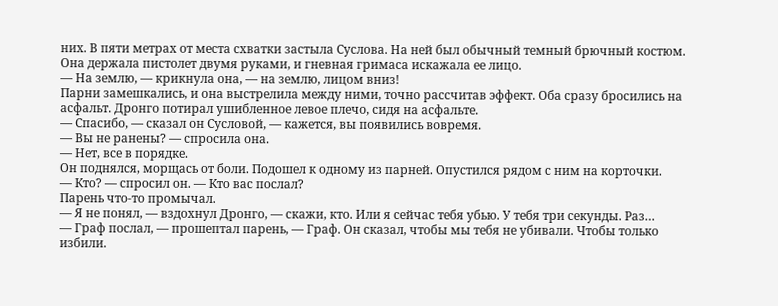них. В пяти метрах от места схватки застыла Суслова. На ней был обычный темный брючный костюм. Она держала пистолет двумя руками, и гневная гримаса искажала ее лицо.
— На землю, — крикнула она, — на землю, лицом вниз!
Парни замешкались, и она выстрелила между ними, точно рассчитав эффект. Оба сразу бросились на асфальт. Дронго потирал ушибленное левое плечо, сидя на асфальте.
— Спасибо, — сказал он Сусловой, — кажется, вы появились вовремя.
— Вы не ранены? — спросила она.
— Нет, все в порядке.
Он поднялся, морщась от боли. Подошел к одному из парней. Опустился рядом с ним на корточки.
— Кто? — спросил он. — Кто вас послал?
Парень что-то промычал.
— Я не понял, — вздохнул Дронго, — скажи, кто. Или я сейчас тебя убью. У тебя три секунды. Раз…
— Граф послал, — прошептал парень, — Граф. Он сказал, чтобы мы тебя не убивали. Чтобы только избили.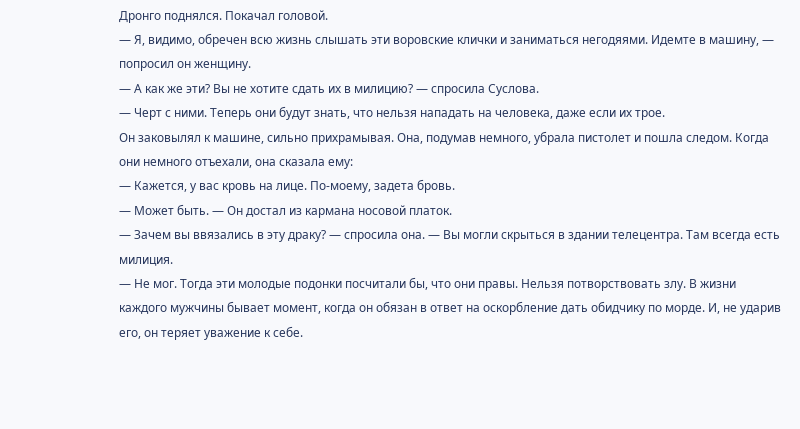Дронго поднялся. Покачал головой.
— Я, видимо, обречен всю жизнь слышать эти воровские клички и заниматься негодяями. Идемте в машину, — попросил он женщину.
— А как же эти? Вы не хотите сдать их в милицию? — спросила Суслова.
— Черт с ними. Теперь они будут знать, что нельзя нападать на человека, даже если их трое.
Он заковылял к машине, сильно прихрамывая. Она, подумав немного, убрала пистолет и пошла следом. Когда они немного отъехали, она сказала ему:
— Кажется, у вас кровь на лице. По-моему, задета бровь.
— Может быть. — Он достал из кармана носовой платок.
— Зачем вы ввязались в эту драку? — спросила она. — Вы могли скрыться в здании телецентра. Там всегда есть милиция.
— Не мог. Тогда эти молодые подонки посчитали бы, что они правы. Нельзя потворствовать злу. В жизни каждого мужчины бывает момент, когда он обязан в ответ на оскорбление дать обидчику по морде. И, не ударив его, он теряет уважение к себе.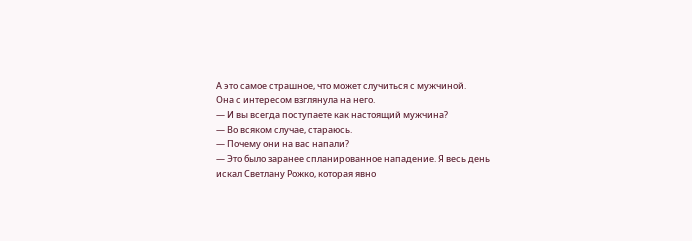А это самое страшное, что может случиться с мужчиной.
Она с интересом взглянула на него.
— И вы всегда поступаете как настоящий мужчина?
— Во всяком случае, стараюсь.
— Почему они на вас напали?
— Это было заранее спланированное нападение. Я весь день искал Светлану Рожко, которая явно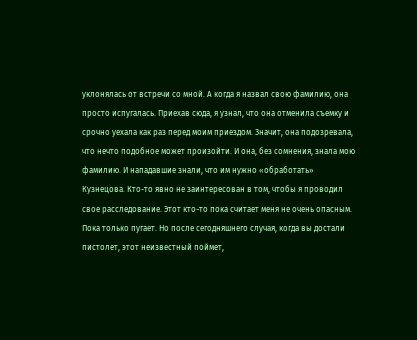уклонялась от встречи со мной. А когда я назвал свою фамилию, она просто испугалась. Приехав сюда, я узнал, что она отменила съемку и срочно уехала как раз перед моим приездом. Значит, она подозревала, что нечто подобное может произойти. И она, без сомнения, знала мою фамилию. И нападавшие знали, что им нужно «обработать» Кузнецова. Кто-то явно не заинтересован в том, чтобы я проводил свое расследование. Этот кто-то пока считает меня не очень опасным. Пока только пугает. Но после сегодняшнего случая, когда вы достали пистолет, этот неизвестный поймет,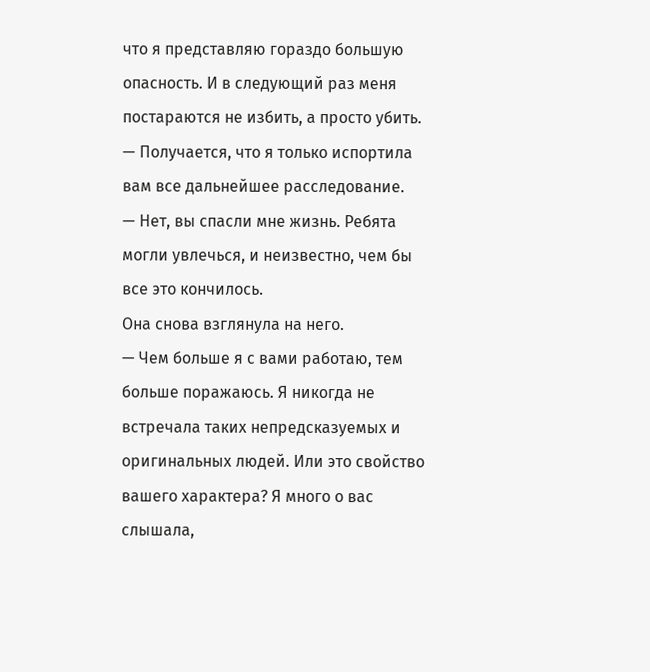что я представляю гораздо большую опасность. И в следующий раз меня постараются не избить, а просто убить.
— Получается, что я только испортила вам все дальнейшее расследование.
— Нет, вы спасли мне жизнь. Ребята могли увлечься, и неизвестно, чем бы все это кончилось.
Она снова взглянула на него.
— Чем больше я с вами работаю, тем больше поражаюсь. Я никогда не встречала таких непредсказуемых и оригинальных людей. Или это свойство вашего характера? Я много о вас слышала,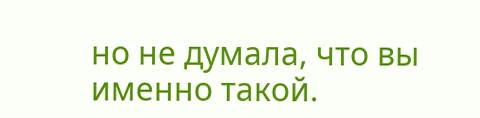но не думала, что вы именно такой.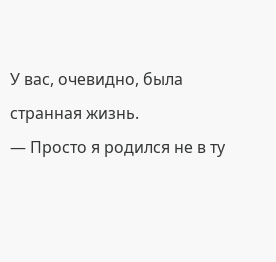У вас, очевидно, была странная жизнь.
— Просто я родился не в ту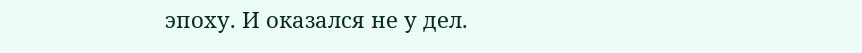эпоху. И оказался не у дел.